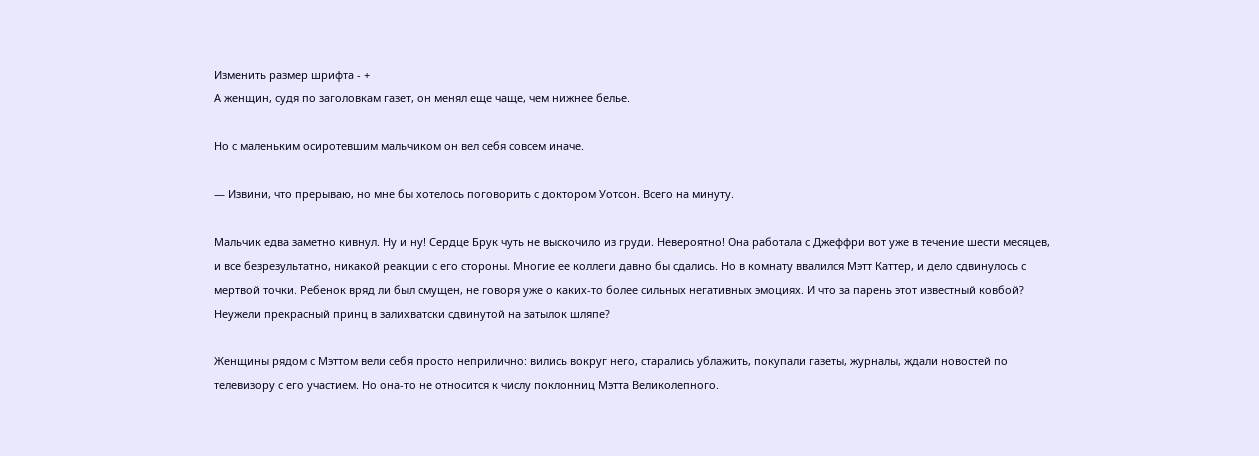Изменить размер шрифта - +
А женщин, судя по заголовкам газет, он менял еще чаще, чем нижнее белье.

Но с маленьким осиротевшим мальчиком он вел себя совсем иначе.

— Извини, что прерываю, но мне бы хотелось поговорить с доктором Уотсон. Всего на минуту.

Мальчик едва заметно кивнул. Ну и ну! Сердце Брук чуть не выскочило из груди. Невероятно! Она работала с Джеффри вот уже в течение шести месяцев, и все безрезультатно, никакой реакции с его стороны. Многие ее коллеги давно бы сдались. Но в комнату ввалился Мэтт Каттер, и дело сдвинулось с мертвой точки. Ребенок вряд ли был смущен, не говоря уже о каких-то более сильных негативных эмоциях. И что за парень этот известный ковбой? Неужели прекрасный принц в залихватски сдвинутой на затылок шляпе?

Женщины рядом с Мэттом вели себя просто неприлично: вились вокруг него, старались ублажить, покупали газеты, журналы, ждали новостей по телевизору с его участием. Но она-то не относится к числу поклонниц Мэтта Великолепного.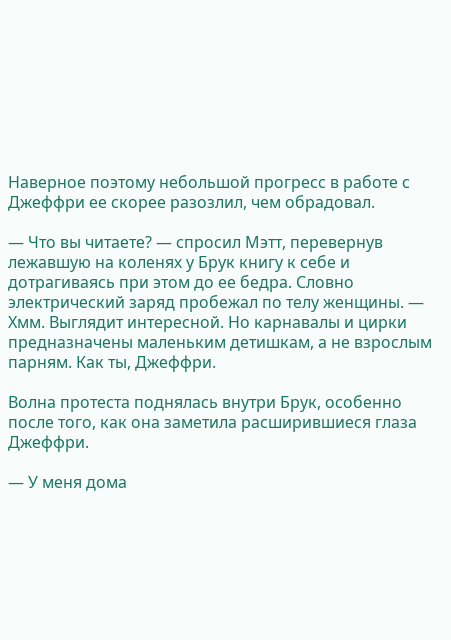Наверное поэтому небольшой прогресс в работе с Джеффри ее скорее разозлил, чем обрадовал.

— Что вы читаете? — спросил Мэтт, перевернув лежавшую на коленях у Брук книгу к себе и дотрагиваясь при этом до ее бедра. Словно электрический заряд пробежал по телу женщины. — Хмм. Выглядит интересной. Но карнавалы и цирки предназначены маленьким детишкам, а не взрослым парням. Как ты, Джеффри.

Волна протеста поднялась внутри Брук, особенно после того, как она заметила расширившиеся глаза Джеффри.

— У меня дома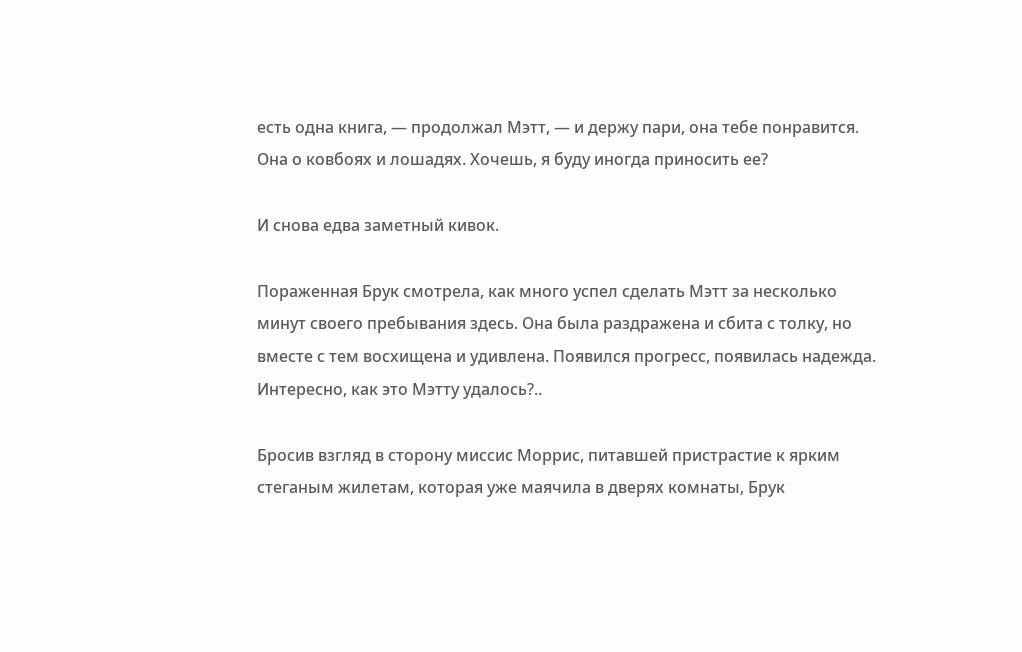есть одна книга, — продолжал Мэтт, — и держу пари, она тебе понравится. Она о ковбоях и лошадях. Хочешь, я буду иногда приносить ее?

И снова едва заметный кивок.

Пораженная Брук смотрела, как много успел сделать Мэтт за несколько минут своего пребывания здесь. Она была раздражена и сбита с толку, но вместе с тем восхищена и удивлена. Появился прогресс, появилась надежда. Интересно, как это Мэтту удалось?..

Бросив взгляд в сторону миссис Моррис, питавшей пристрастие к ярким стеганым жилетам, которая уже маячила в дверях комнаты, Брук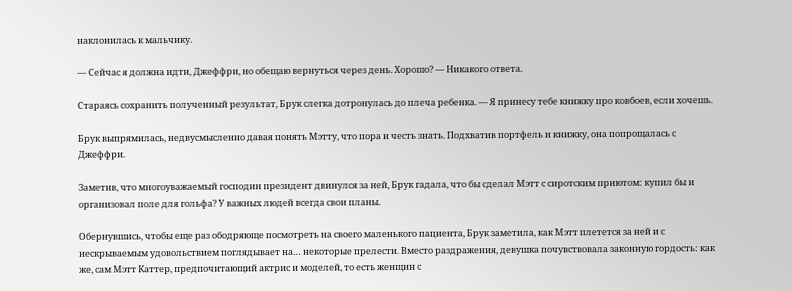наклонилась к мальчику.

— Сейчас я должна идти, Джеффри, но обещаю вернуться через день. Хорошо? — Никакого ответа.

Стараясь сохранить полученный результат, Брук слегка дотронулась до плеча ребенка. — Я принесу тебе книжку про ковбоев, если хочешь.

Брук выпрямилась, недвусмысленно давая понять Мэтту, что пора и честь знать. Подхватив портфель и книжку, она попрощалась с Джеффри.

Заметив, что многоуважаемый господин президент двинулся за ней, Брук гадала, что бы сделал Мэтт с сиротским приютом: купил бы и организовал поле для гольфа? У важных людей всегда свои планы.

Обернувшись, чтобы еще раз ободряюще посмотреть на своего маленького пациента, Брук заметила, как Мэтт плетется за ней и с нескрываемым удовольствием поглядывает на… некоторые прелести. Вместо раздражения, девушка почувствовала законную гордость: как же, сам Мэтт Каттер, предпочитающий актрис и моделей, то есть женщин с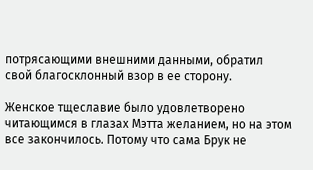потрясающими внешними данными, обратил свой благосклонный взор в ее сторону.

Женское тщеславие было удовлетворено читающимся в глазах Мэтта желанием, но на этом все закончилось. Потому что сама Брук не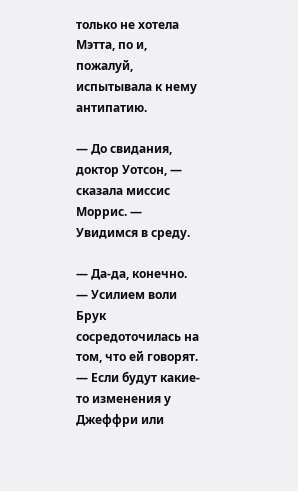только не хотела Мэтта, по и, пожалуй, испытывала к нему антипатию.

— До свидания, доктор Уотсон, — сказала миссис Моррис. — Увидимся в среду.

— Да-да, конечно. — Усилием воли Брук сосредоточилась на том, что ей говорят. — Если будут какие-то изменения у Джеффри или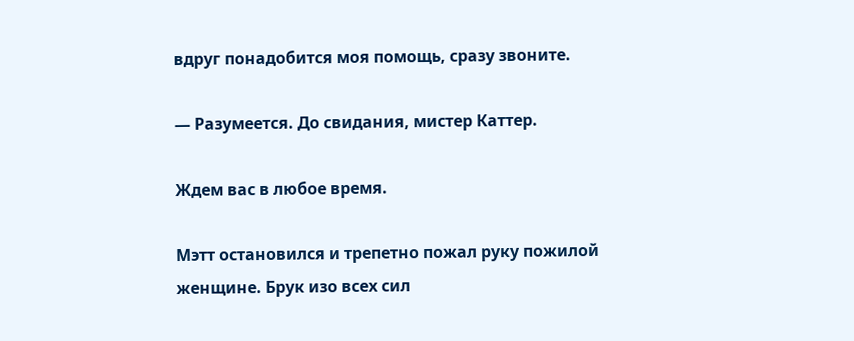вдруг понадобится моя помощь, сразу звоните.

— Разумеется. До свидания, мистер Каттер.

Ждем вас в любое время.

Мэтт остановился и трепетно пожал руку пожилой женщине. Брук изо всех сил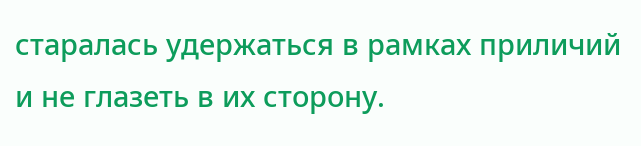старалась удержаться в рамках приличий и не глазеть в их сторону.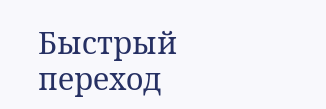Быстрый переход